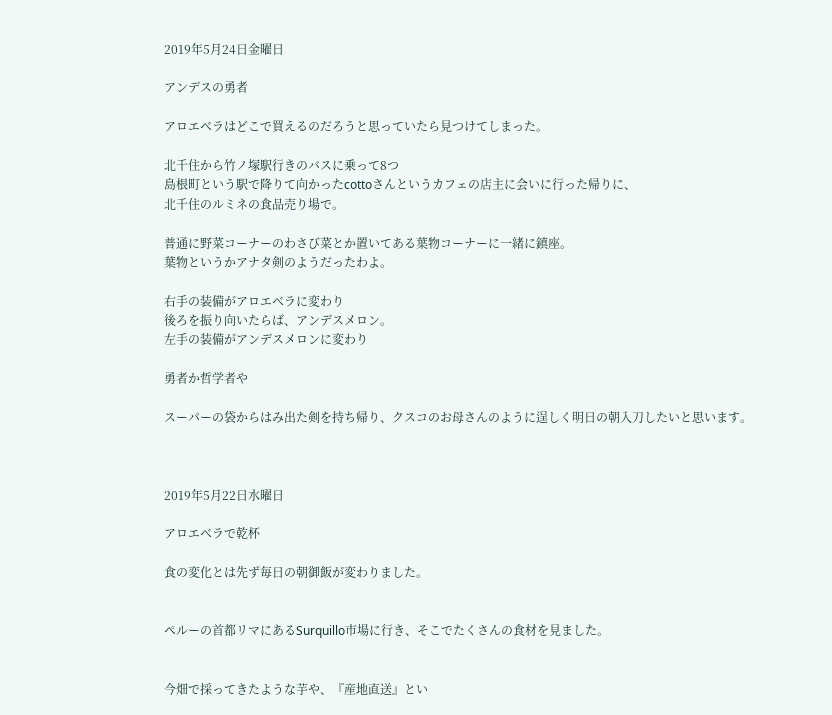2019年5月24日金曜日

アンデスの勇者

アロエベラはどこで買えるのだろうと思っていたら見つけてしまった。

北千住から竹ノ塚駅行きのバスに乗って8つ
島根町という駅で降りて向かったcottoさんというカフェの店主に会いに行った帰りに、
北千住のルミネの食品売り場で。

普通に野菜コーナーのわさび菜とか置いてある葉物コーナーに一緒に鎮座。
葉物というかアナタ剣のようだったわよ。

右手の装備がアロエベラに変わり
後ろを振り向いたらば、アンデスメロン。
左手の装備がアンデスメロンに変わり

勇者か哲学者や

スーパーの袋からはみ出た剣を持ち帰り、クスコのお母さんのように逞しく明日の朝入刀したいと思います。



2019年5月22日水曜日

アロエベラで乾杯

食の変化とは先ず毎日の朝御飯が変わりました。


ペルーの首都リマにあるSurquillo市場に行き、そこでたくさんの食材を見ました。


今畑で採ってきたような芋や、『産地直送』とい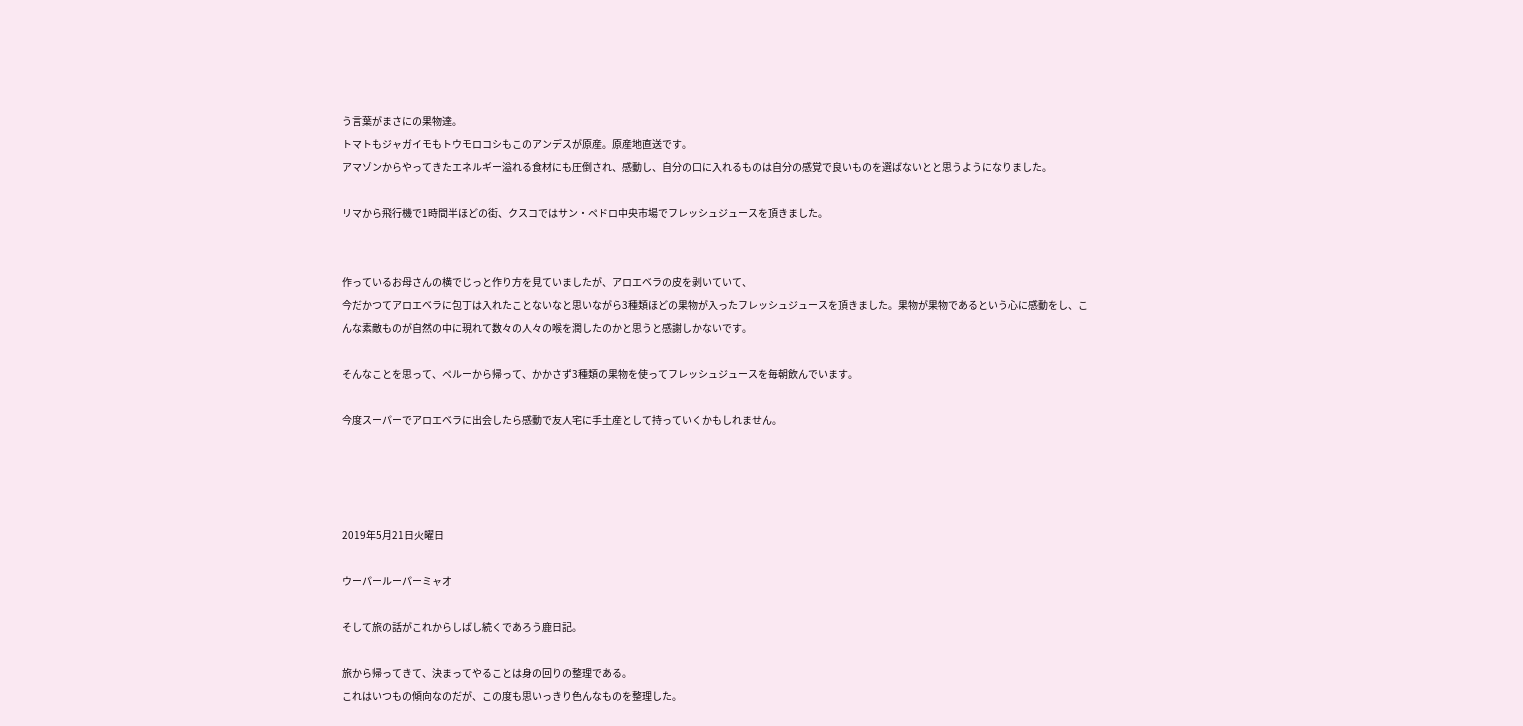う言葉がまさにの果物達。
トマトもジャガイモもトウモロコシもこのアンデスが原産。原産地直送です。
アマゾンからやってきたエネルギー溢れる食材にも圧倒され、感動し、自分の口に入れるものは自分の感覚で良いものを選ばないとと思うようになりました。

リマから飛行機で1時間半ほどの街、クスコではサン・ペドロ中央市場でフレッシュジュースを頂きました。


作っているお母さんの横でじっと作り方を見ていましたが、アロエベラの皮を剥いていて、
今だかつてアロエベラに包丁は入れたことないなと思いながら3種類ほどの果物が入ったフレッシュジュースを頂きました。果物が果物であるという心に感動をし、こんな素敵ものが自然の中に現れて数々の人々の喉を潤したのかと思うと感謝しかないです。

そんなことを思って、ペルーから帰って、かかさず3種類の果物を使ってフレッシュジュースを毎朝飲んでいます。

今度スーパーでアロエベラに出会したら感動で友人宅に手土産として持っていくかもしれません。




2019年5月21日火曜日

ウーパールーパーミャオ

そして旅の話がこれからしばし続くであろう鹿日記。

旅から帰ってきて、決まってやることは身の回りの整理である。
これはいつもの傾向なのだが、この度も思いっきり色んなものを整理した。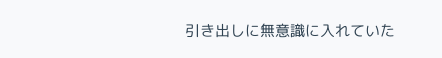引き出しに無意識に入れていた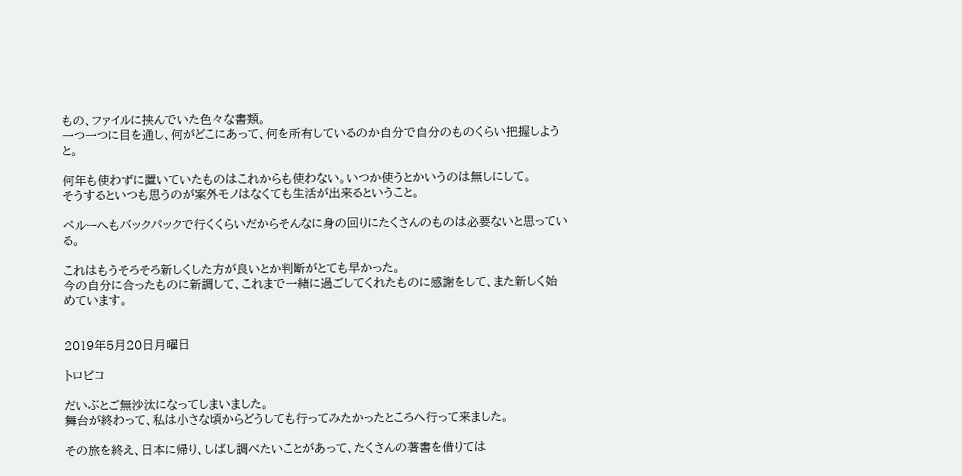もの、ファイルに挟んでいた色々な書類。
一つ一つに目を通し、何がどこにあって、何を所有しているのか自分で自分のものくらい把握しようと。

何年も使わずに置いていたものはこれからも使わない。いつか使うとかいうのは無しにして。
そうするといつも思うのが案外モノはなくても生活が出来るということ。

ペルーへもバックパックで行くくらいだからそんなに身の回りにたくさんのものは必要ないと思っている。

これはもうそろそろ新しくした方が良いとか判断がとても早かった。
今の自分に合ったものに新調して、これまで一緒に過ごしてくれたものに感謝をして、また新しく始めています。


2019年5月20日月曜日

トロピコ

だいぶとご無沙汰になってしまいました。
舞台が終わって、私は小さな頃からどうしても行ってみたかったところへ行って来ました。

その旅を終え、日本に帰り、しばし調べたいことがあって、たくさんの著書を借りては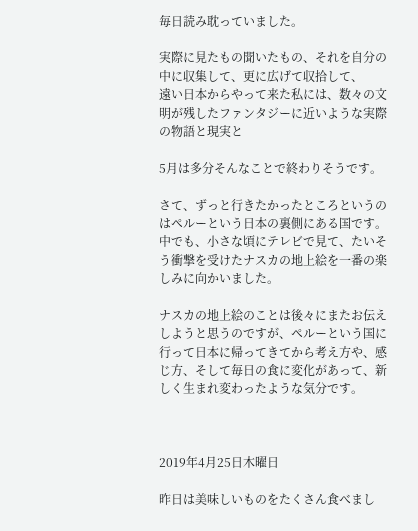毎日読み耽っていました。

実際に見たもの聞いたもの、それを自分の中に収集して、更に広げて収拾して、
遠い日本からやって来た私には、数々の文明が残したファンタジーに近いような実際の物語と現実と

5月は多分そんなことで終わりそうです。

さて、ずっと行きたかったところというのはペルーという日本の裏側にある国です。
中でも、小さな頃にテレビで見て、たいそう衝撃を受けたナスカの地上絵を一番の楽しみに向かいました。

ナスカの地上絵のことは後々にまたお伝えしようと思うのですが、ペルーという国に行って日本に帰ってきてから考え方や、感じ方、そして毎日の食に変化があって、新しく生まれ変わったような気分です。



2019年4月25日木曜日

昨日は美味しいものをたくさん食べまし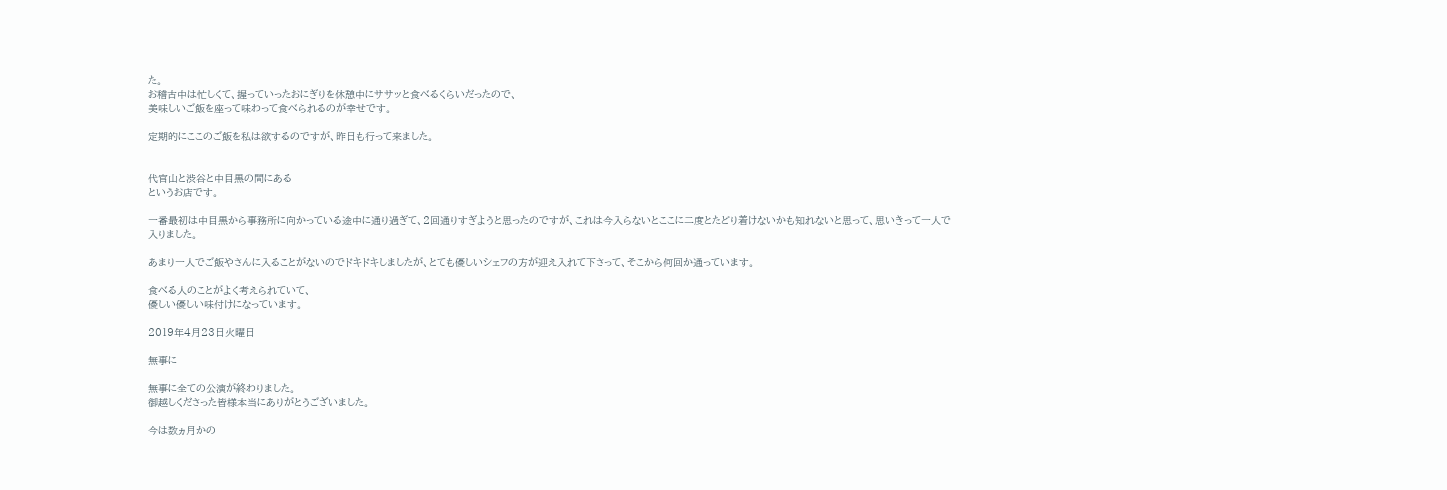た。
お稽古中は忙しくて、握っていったおにぎりを休憩中にササッと食べるくらいだったので、
美味しいご飯を座って味わって食べられるのが幸せです。

定期的にここのご飯を私は欲するのですが、昨日も行って来ました。


代官山と渋谷と中目黒の間にある
というお店です。

一番最初は中目黒から事務所に向かっている途中に通り過ぎて、2回通りすぎようと思ったのですが、これは今入らないとここに二度とたどり着けないかも知れないと思って、思いきって一人で入りました。

あまり一人でご飯やさんに入ることがないのでドキドキしましたが、とても優しいシェフの方が迎え入れて下さって、そこから何回か通っています。

食べる人のことがよく考えられていて、
優しい優しい味付けになっています。

2019年4月23日火曜日

無事に

無事に全ての公演が終わりました。
御越しくださった皆様本当にありがとうございました。

今は数ヵ月かの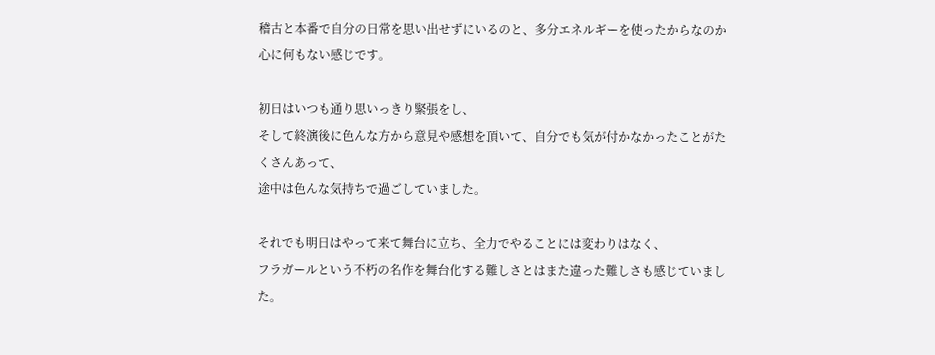稽古と本番で自分の日常を思い出せずにいるのと、多分エネルギーを使ったからなのか心に何もない感じです。

初日はいつも通り思いっきり緊張をし、
そして終演後に色んな方から意見や感想を頂いて、自分でも気が付かなかったことがたくさんあって、
途中は色んな気持ちで過ごしていました。

それでも明日はやって来て舞台に立ち、全力でやることには変わりはなく、
フラガールという不朽の名作を舞台化する難しさとはまた違った難しさも感じていました。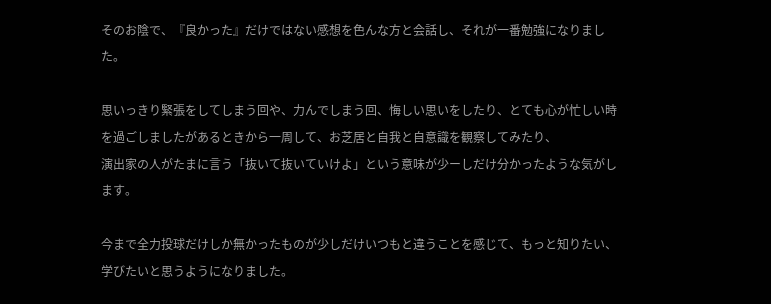そのお陰で、『良かった』だけではない感想を色んな方と会話し、それが一番勉強になりました。

思いっきり緊張をしてしまう回や、力んでしまう回、悔しい思いをしたり、とても心が忙しい時を過ごしましたがあるときから一周して、お芝居と自我と自意識を観察してみたり、
演出家の人がたまに言う「抜いて抜いていけよ」という意味が少ーしだけ分かったような気がします。

今まで全力投球だけしか無かったものが少しだけいつもと違うことを感じて、もっと知りたい、学びたいと思うようになりました。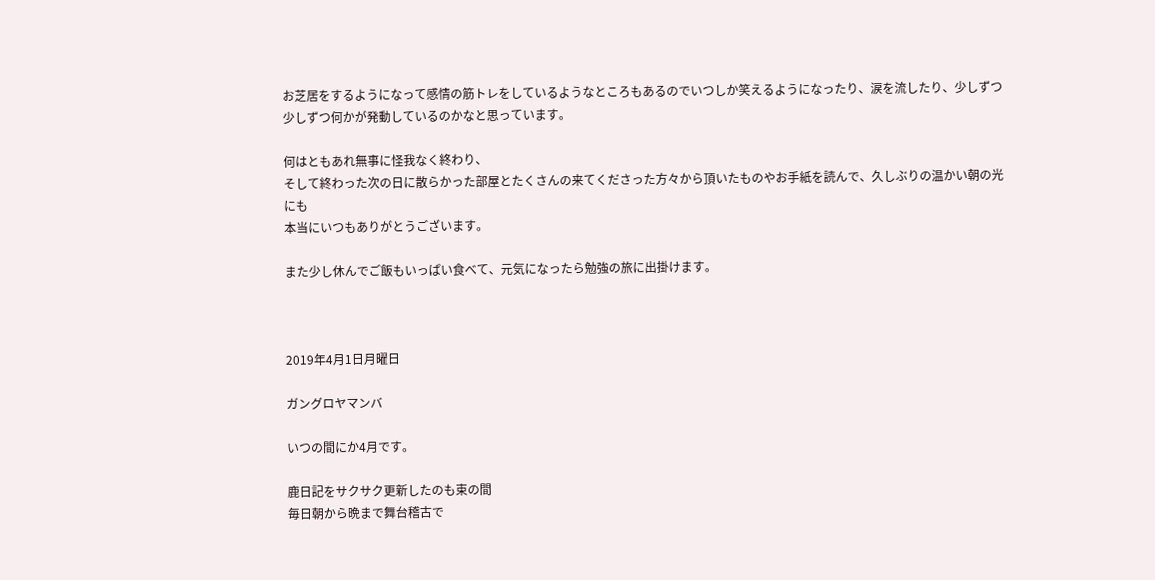お芝居をするようになって感情の筋トレをしているようなところもあるのでいつしか笑えるようになったり、涙を流したり、少しずつ少しずつ何かが発動しているのかなと思っています。

何はともあれ無事に怪我なく終わり、
そして終わった次の日に散らかった部屋とたくさんの来てくださった方々から頂いたものやお手紙を読んで、久しぶりの温かい朝の光にも
本当にいつもありがとうございます。

また少し休んでご飯もいっぱい食べて、元気になったら勉強の旅に出掛けます。



2019年4月1日月曜日

ガングロヤマンバ

いつの間にか4月です。

鹿日記をサクサク更新したのも束の間
毎日朝から晩まで舞台稽古で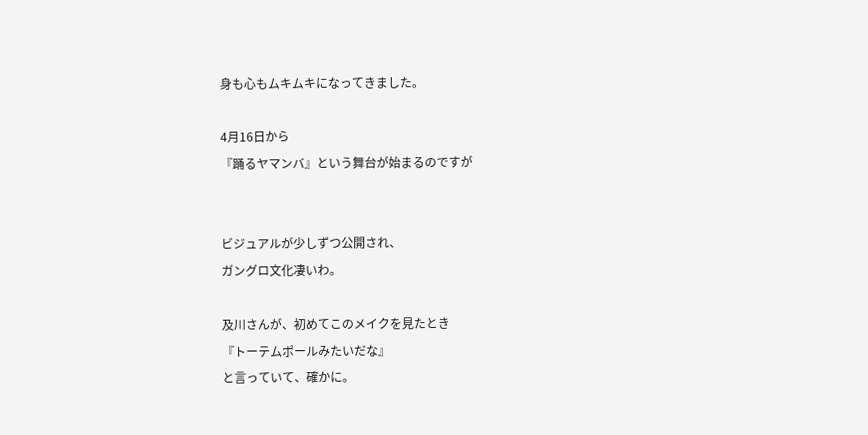身も心もムキムキになってきました。

4月16日から
『踊るヤマンバ』という舞台が始まるのですが


ビジュアルが少しずつ公開され、
ガングロ文化凄いわ。

及川さんが、初めてこのメイクを見たとき
『トーテムポールみたいだな』
と言っていて、確かに。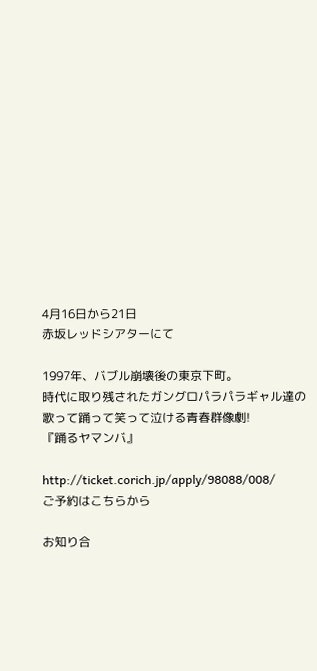4月16日から21日
赤坂レッドシアターにて

1997年、バブル崩壊後の東京下町。
時代に取り残されたガングロパラパラギャル達の
歌って踊って笑って泣ける青春群像劇!
『踊るヤマンバ』

http://ticket.corich.jp/apply/98088/008/
ご予約はこちらから

お知り合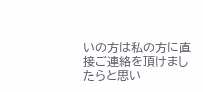いの方は私の方に直接ご連絡を頂けましたらと思い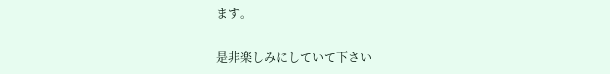ます。

是非楽しみにしていて下さい